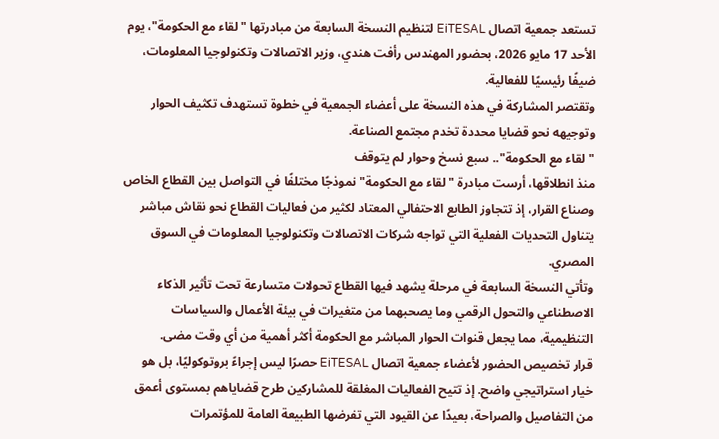تستعد جمعية اتصال EiTESAL لتنظيم النسخة السابعة من مبادرتها "لقاء مع الحكومة"، يوم الأحد 17 مايو 2026، بحضور المهندس رأفت هندي، وزير الاتصالات وتكنولوجيا المعلومات، ضيفًا رئيسيًا للفعالية.
وتقتصر المشاركة في هذه النسخة على أعضاء الجمعية في خطوة تستهدف تكثيف الحوار وتوجيهه نحو قضايا محددة تخدم مجتمع الصناعة.
"لقاء مع الحكومة".. سبع نسخ وحوار لم يتوقف
منذ انطلاقها، أرست مبادرة "لقاء مع الحكومة" نموذجًا مختلفًا في التواصل بين القطاع الخاص وصناع القرار، إذ تتجاوز الطابع الاحتفالي المعتاد لكثير من فعاليات القطاع نحو نقاش مباشر يتناول التحديات الفعلية التي تواجه شركات الاتصالات وتكنولوجيا المعلومات في السوق المصري.
وتأتي النسخة السابعة في مرحلة يشهد فيها القطاع تحولات متسارعة تحت تأثير الذكاء الاصطناعي والتحول الرقمي وما يصحبهما من متغيرات في بيئة الأعمال والسياسات التنظيمية، مما يجعل قنوات الحوار المباشر مع الحكومة أكثر أهمية من أي وقت مضى.
قرار تخصيص الحضور لأعضاء جمعية اتصال EiTESAL حصرًا ليس إجراءً بروتوكوليًا، بل هو خيار استراتيجي واضح. إذ تتيح الفعاليات المغلقة للمشاركين طرح قضاياهم بمستوى أعمق من التفاصيل والصراحة، بعيدًا عن القيود التي تفرضها الطبيعة العامة للمؤتمرات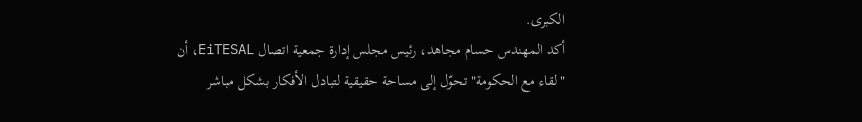الكبرى.
أكد المهندس حسام مجاهد، رئيس مجلس إدارة جمعية اتصال EiTESAL، أن "لقاء مع الحكومة" تحوّل إلى مساحة حقيقية لتبادل الأفكار بشكل مباشر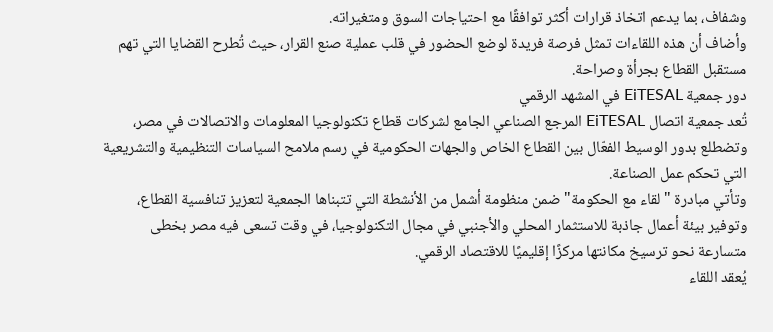وشفاف، بما يدعم اتخاذ قرارات أكثر توافقًا مع احتياجات السوق ومتغيراته.
وأضاف أن هذه اللقاءات تمثل فرصة فريدة لوضع الحضور في قلب عملية صنع القرار، حيث تُطرح القضايا التي تهم مستقبل القطاع بجرأة وصراحة.
دور جمعية EiTESAL في المشهد الرقمي
تُعد جمعية اتصال EiTESAL المرجع الصناعي الجامع لشركات قطاع تكنولوجيا المعلومات والاتصالات في مصر، وتضطلع بدور الوسيط الفعّال بين القطاع الخاص والجهات الحكومية في رسم ملامح السياسات التنظيمية والتشريعية التي تحكم عمل الصناعة.
وتأتي مبادرة "لقاء مع الحكومة" ضمن منظومة أشمل من الأنشطة التي تتبناها الجمعية لتعزيز تنافسية القطاع، وتوفير بيئة أعمال جاذبة للاستثمار المحلي والأجنبي في مجال التكنولوجيا، في وقت تسعى فيه مصر بخطى متسارعة نحو ترسيخ مكانتها مركزًا إقليميًا للاقتصاد الرقمي.
يُعقد اللقاء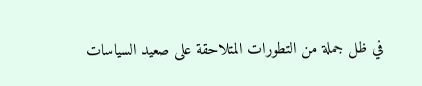في ظل جملة من التطورات المتلاحقة على صعيد السياسات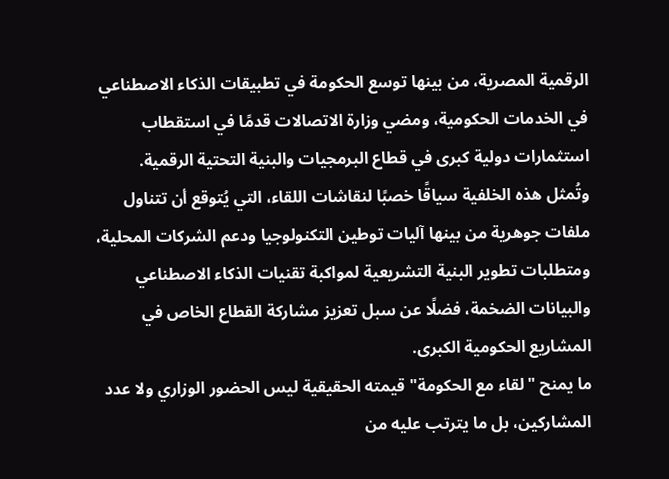الرقمية المصرية، من بينها توسع الحكومة في تطبيقات الذكاء الاصطناعي في الخدمات الحكومية، ومضي وزارة الاتصالات قدمًا في استقطاب استثمارات دولية كبرى في قطاع البرمجيات والبنية التحتية الرقمية.
وتُمثل هذه الخلفية سياقًا خصبًا لنقاشات اللقاء، التي يُتوقع أن تتناول ملفات جوهرية من بينها آليات توطين التكنولوجيا ودعم الشركات المحلية، ومتطلبات تطوير البنية التشريعية لمواكبة تقنيات الذكاء الاصطناعي والبيانات الضخمة، فضلًا عن سبل تعزيز مشاركة القطاع الخاص في المشاريع الحكومية الكبرى.
ما يمنح "لقاء مع الحكومة" قيمته الحقيقية ليس الحضور الوزاري ولا عدد المشاركين، بل ما يترتب عليه من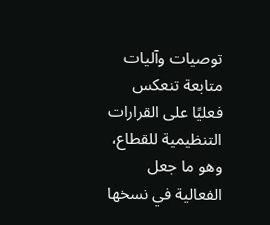توصيات وآليات متابعة تنعكس فعليًا على القرارات التنظيمية للقطاع، وهو ما جعل الفعالية في نسخها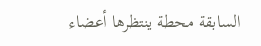السابقة محطة ينتظرها أعضاء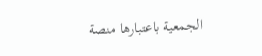الجمعية باعتبارها منصة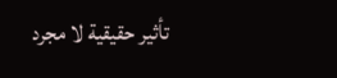تأثير حقيقية لا مجرد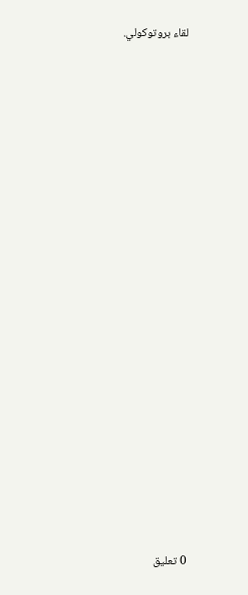لقاء بروتوكولي.


















0 تعليق